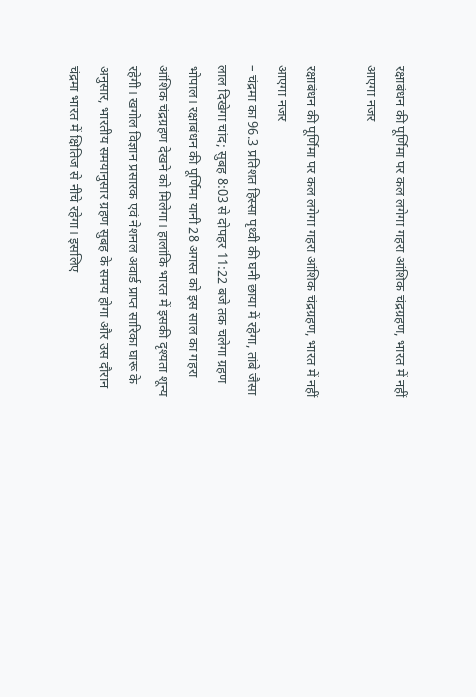रक्षाबंधन की पूर्णिमा पर कल लगेगा गहरा आंशिक चंद्रग्रहण, भारत में नहीं आएगा नजर

रक्षाबंधन की पूर्णिमा पर कल लगेगा गहरा आंशिक चंद्रग्रहण, भारत में नहीं आएगा नजर
– चंद्रमा का 96.3 प्रतिशत हिस्सा पृथ्वी की घनी छाया में रहेगा, तांबे जैसा लाल दिखेगा चांद; सुबह 8:03 से दोपहर 11:22 बजे तक चलेगा ग्रहण
भोपाल। रक्षाबंधन की पूर्णिमा यानी 28 अगस्त को इस साल का गहरा आंशिक चंद्रग्रहण देखने को मिलेगा। हालांकि भारत में इसकी दृश्यता शून्य रहेगी। खगोल विज्ञान प्रसारक एवं नेशनल अवार्ड प्राप्त सारिका घारू के अनुसार, भारतीय समयानुसार ग्रहण सुबह के समय होगा और उस दौरान चंद्रमा भारत में क्षितिज से नीचे रहेगा। इसलिए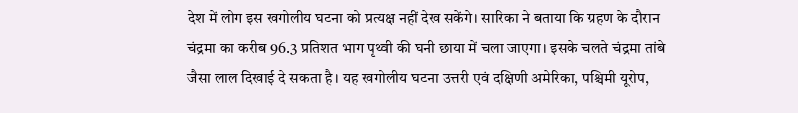देश में लोग इस खगोलीय घटना को प्रत्यक्ष नहीं देख सकेंगे। सारिका ने बताया कि ग्रहण के दौरान चंद्रमा का करीब 96.3 प्रतिशत भाग पृथ्वी की घनी छाया में चला जाएगा। इसके चलते चंद्रमा तांबे जैसा लाल दिखाई दे सकता है। यह खगोलीय घटना उत्तरी एवं दक्षिणी अमेरिका, पश्चिमी यूरोप,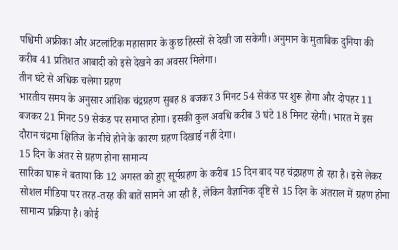पश्चिमी अफ्रीका और अटलांटिक महासागर के कुछ हिस्सों से देखी जा सकेगी। अनुमान के मुताबिक दुनिया की करीब 41 प्रतिशत आबादी को इसे देखने का अवसर मिलेगा।
तीन घंटे से अधिक चलेगा ग्रहण
भारतीय समय के अनुसार आंशिक चंद्रग्रहण सुबह 8 बजकर 3 मिनट 54 सेकंड पर शुरू होगा और दोपहर 11 बजकर 21 मिनट 59 सेकंड पर समाप्त होगा। इसकी कुल अवधि करीब 3 घंटे 18 मिनट रहेगी। भारत में इस दौरान चंद्रमा क्षितिज के नीचे होने के कारण ग्रहण दिखाई नहीं देगा।
15 दिन के अंतर से ग्रहण होना सामान्य
सारिका घारू ने बताया कि 12 अगस्त को हुए सूर्यग्रहण के करीब 15 दिन बाद यह चंद्रग्रहण हो रहा है। इसे लेकर सोशल मीडिया पर तरह-तरह की बातें सामने आ रही हैं, लेकिन वैज्ञानिक दृष्टि से 15 दिन के अंतराल में ग्रहण होना सामान्य प्रक्रिया है। कोई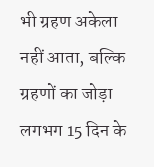भी ग्रहण अकेला नहीं आता, बल्कि ग्रहणों का जोड़ा लगभग 15 दिन के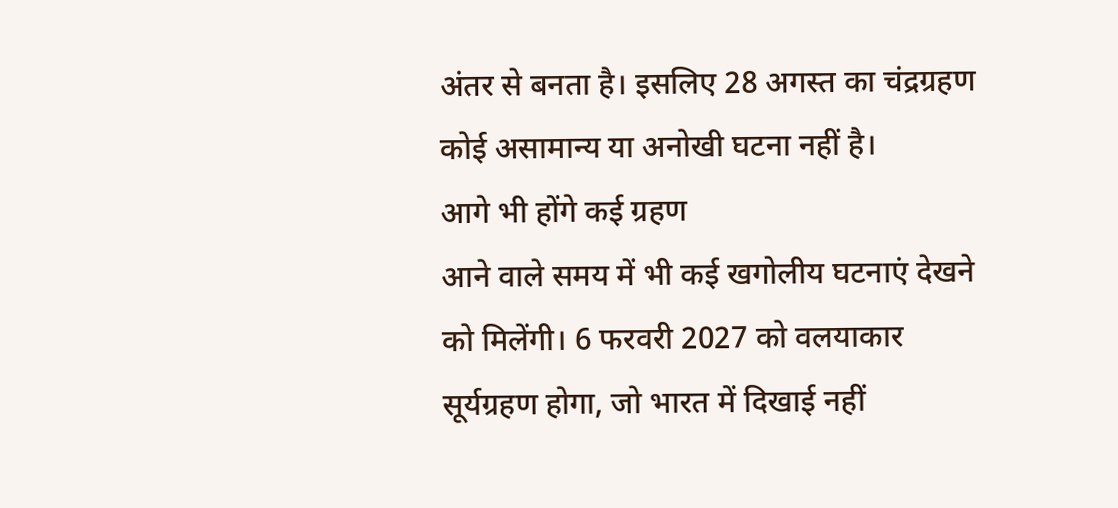अंतर से बनता है। इसलिए 28 अगस्त का चंद्रग्रहण कोई असामान्य या अनोखी घटना नहीं है।
आगे भी होंगे कई ग्रहण
आने वाले समय में भी कई खगोलीय घटनाएं देखने को मिलेंगी। 6 फरवरी 2027 को वलयाकार सूर्यग्रहण होगा, जो भारत में दिखाई नहीं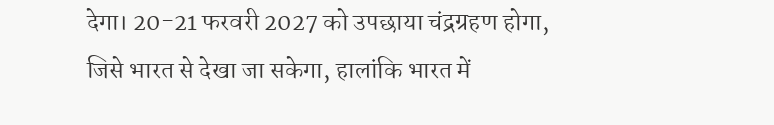देगा। 20-21 फरवरी 2027 को उपछाया चंद्रग्रहण होगा, जिसे भारत से देखा जा सकेगा, हालांकि भारत में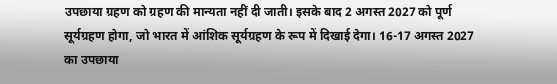उपछाया ग्रहण को ग्रहण की मान्यता नहीं दी जाती। इसके बाद 2 अगस्त 2027 को पूर्ण सूर्यग्रहण होगा, जो भारत में आंशिक सूर्यग्रहण के रूप में दिखाई देगा। 16-17 अगस्त 2027 का उपछाया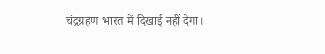चंद्रग्रहण भारत में दिखाई नहीं देगा।